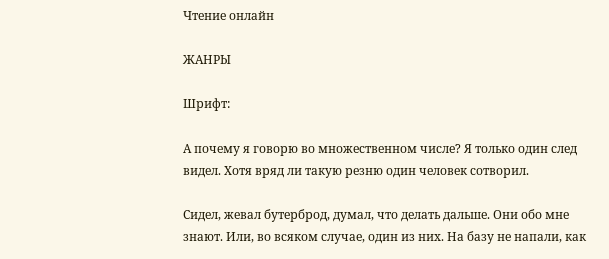Чтение онлайн

ЖАНРЫ

Шрифт:

А почему я говорю во множественном числе? Я только один след видел. Хотя вряд ли такую резню один человек сотворил.

Сидел, жевал бутерброд, думал, что делать дальше. Они обо мне знают. Или, во всяком случае, один из них. На базу не напали, как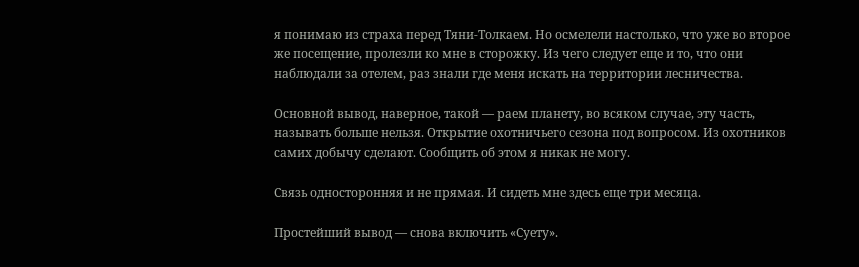я понимаю из страха перед Тяни-Толкаем. Но осмелели настолько, что уже во второе же посещение, пролезли ко мне в сторожку. Из чего следует еще и то, что они наблюдали за отелем, раз знали где меня искать на территории лесничества.

Основной вывод, наверное, такой — раем планету, во всяком случае, эту часть, называть больше нельзя. Открытие охотничьего сезона под вопросом. Из охотников самих добычу сделают. Сообщить об этом я никак не могу.

Связь односторонняя и не прямая. И сидеть мне здесь еще три месяца.

Простейший вывод — снова включить «Суету».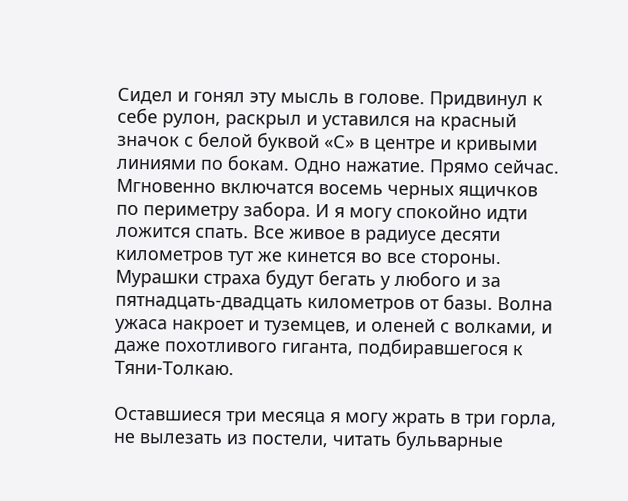Сидел и гонял эту мысль в голове. Придвинул к себе рулон, раскрыл и уставился на красный значок с белой буквой «С» в центре и кривыми линиями по бокам. Одно нажатие. Прямо сейчас. Мгновенно включатся восемь черных ящичков по периметру забора. И я могу спокойно идти ложится спать. Все живое в радиусе десяти километров тут же кинется во все стороны. Мурашки страха будут бегать у любого и за пятнадцать-двадцать километров от базы. Волна ужаса накроет и туземцев, и оленей с волками, и даже похотливого гиганта, подбиравшегося к Тяни-Толкаю.

Оставшиеся три месяца я могу жрать в три горла, не вылезать из постели, читать бульварные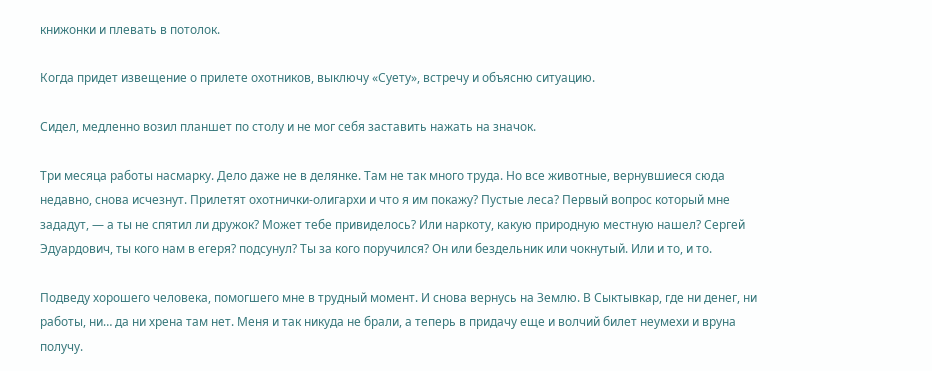книжонки и плевать в потолок.

Когда придет извещение о прилете охотников, выключу «Суету», встречу и объясню ситуацию.

Сидел, медленно возил планшет по столу и не мог себя заставить нажать на значок.

Три месяца работы насмарку. Дело даже не в делянке. Там не так много труда. Но все животные, вернувшиеся сюда недавно, снова исчезнут. Прилетят охотнички-олигархи и что я им покажу? Пустые леса? Первый вопрос который мне зададут, — а ты не спятил ли дружок? Может тебе привиделось? Или наркоту, какую природную местную нашел? Сергей Эдуардович, ты кого нам в егеря? подсунул? Ты за кого поручился? Он или бездельник или чокнутый. Или и то, и то.

Подведу хорошего человека, помогшего мне в трудный момент. И снова вернусь на Землю. В Сыктывкар, где ни денег, ни работы, ни… да ни хрена там нет. Меня и так никуда не брали, а теперь в придачу еще и волчий билет неумехи и вруна получу.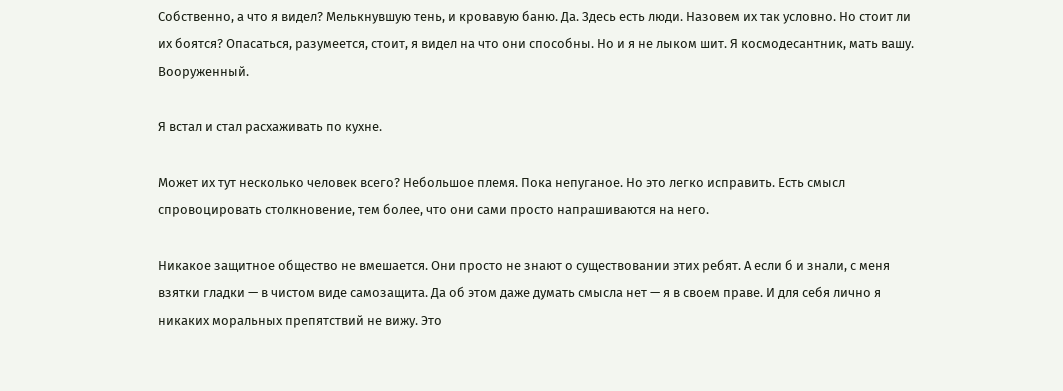Собственно, а что я видел? Мелькнувшую тень, и кровавую баню. Да. Здесь есть люди. Назовем их так условно. Но стоит ли их боятся? Опасаться, разумеется, стоит, я видел на что они способны. Но и я не лыком шит. Я космодесантник, мать вашу. Вооруженный.

Я встал и стал расхаживать по кухне.

Может их тут несколько человек всего? Небольшое племя. Пока непуганое. Но это легко исправить. Есть смысл спровоцировать столкновение, тем более, что они сами просто напрашиваются на него.

Никакое защитное общество не вмешается. Они просто не знают о существовании этих ребят. А если б и знали, с меня взятки гладки — в чистом виде самозащита. Да об этом даже думать смысла нет — я в своем праве. И для себя лично я никаких моральных препятствий не вижу. Это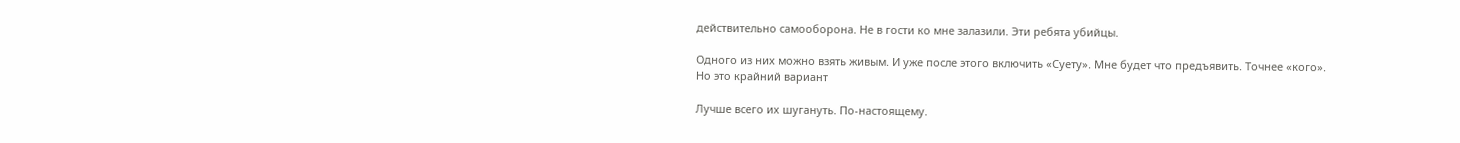действительно самооборона. Не в гости ко мне залазили. Эти ребята убийцы.

Одного из них можно взять живым. И уже после этого включить «Суету». Мне будет что предъявить. Точнее «кого». Но это крайний вариант

Лучше всего их шугануть. По-настоящему.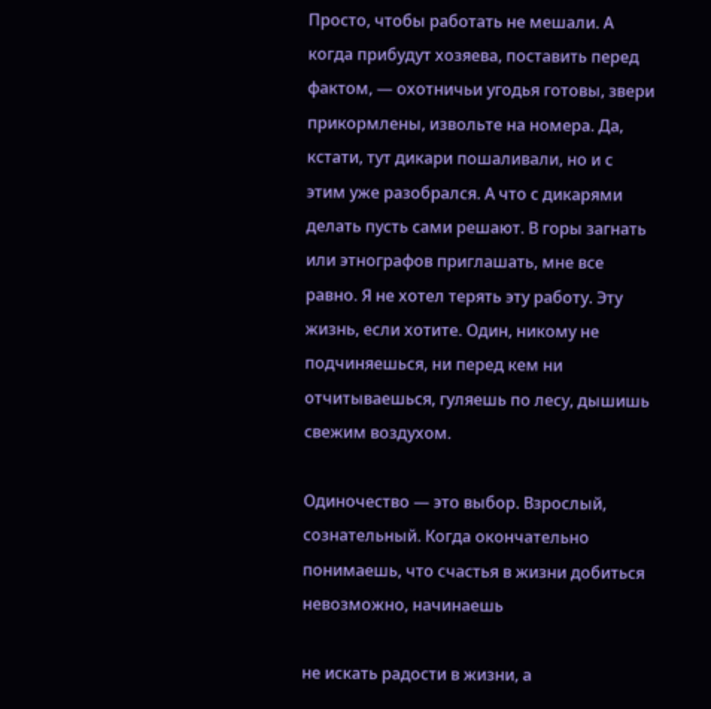Просто, чтобы работать не мешали. А когда прибудут хозяева, поставить перед фактом, — охотничьи угодья готовы, звери прикормлены, извольте на номера. Да, кстати, тут дикари пошаливали, но и с этим уже разобрался. А что с дикарями делать пусть сами решают. В горы загнать или этнографов приглашать, мне все равно. Я не хотел терять эту работу. Эту жизнь, если хотите. Один, никому не подчиняешься, ни перед кем ни отчитываешься, гуляешь по лесу, дышишь свежим воздухом.

Одиночество — это выбор. Взрослый, сознательный. Когда окончательно понимаешь, что счастья в жизни добиться невозможно, начинаешь

не искать радости в жизни, а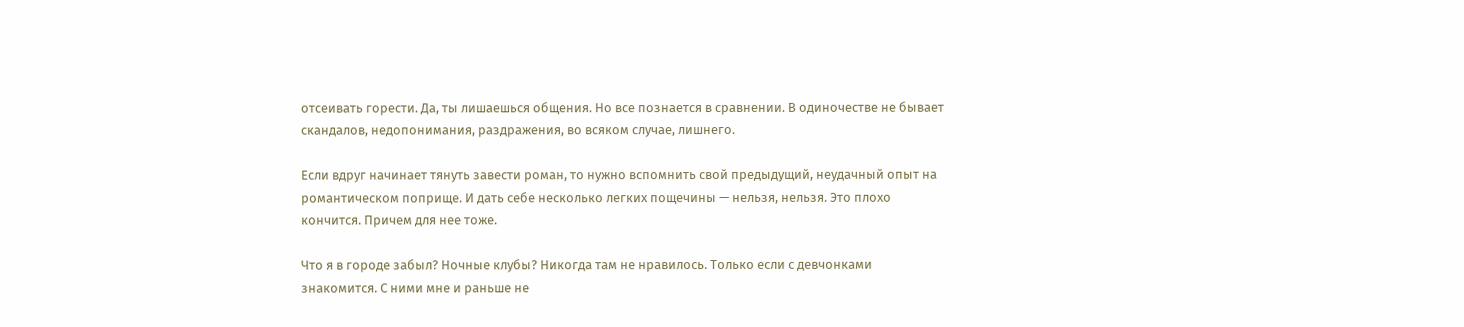отсеивать горести. Да, ты лишаешься общения. Но все познается в сравнении. В одиночестве не бывает скандалов, недопонимания, раздражения, во всяком случае, лишнего.

Если вдруг начинает тянуть завести роман, то нужно вспомнить свой предыдущий, неудачный опыт на романтическом поприще. И дать себе несколько легких пощечины — нельзя, нельзя. Это плохо кончится. Причем для нее тоже.

Что я в городе забыл? Ночные клубы? Никогда там не нравилось. Только если с девчонками знакомится. С ними мне и раньше не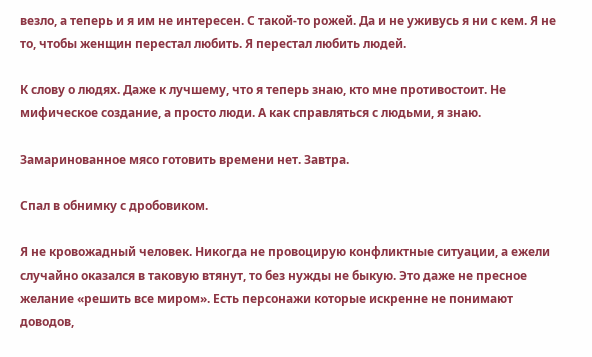везло, а теперь и я им не интересен. С такой-то рожей. Да и не уживусь я ни с кем. Я не то, чтобы женщин перестал любить. Я перестал любить людей.

К слову о людях. Даже к лучшему, что я теперь знаю, кто мне противостоит. Не мифическое создание, а просто люди. А как справляться с людьми, я знаю.

Замаринованное мясо готовить времени нет. Завтра.

Спал в обнимку с дробовиком.

Я не кровожадный человек. Никогда не провоцирую конфликтные ситуации, а ежели случайно оказался в таковую втянут, то без нужды не быкую. Это даже не пресное желание «решить все миром». Есть персонажи которые искренне не понимают доводов,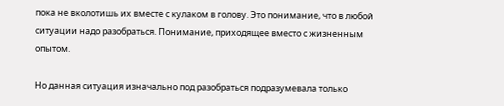пока не вколотишь их вместе с кулаком в голову. Это понимание, что в любой ситуации надо разобраться. Понимание, приходящее вместо с жизненным опытом.

Но данная ситуация изначально под разобраться подразумевала только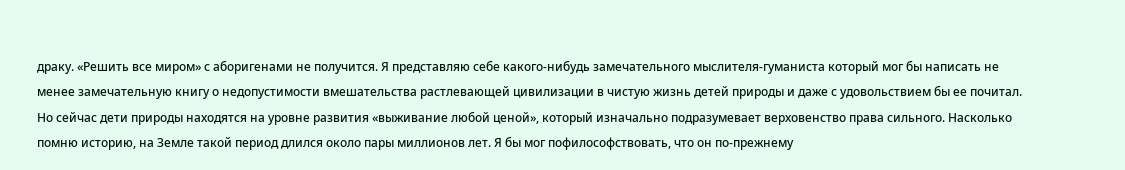драку. «Решить все миром» с аборигенами не получится. Я представляю себе какого-нибудь замечательного мыслителя-гуманиста который мог бы написать не менее замечательную книгу о недопустимости вмешательства растлевающей цивилизации в чистую жизнь детей природы и даже с удовольствием бы ее почитал. Но сейчас дети природы находятся на уровне развития «выживание любой ценой», который изначально подразумевает верховенство права сильного. Насколько помню историю, на Земле такой период длился около пары миллионов лет. Я бы мог пофилософствовать, что он по-прежнему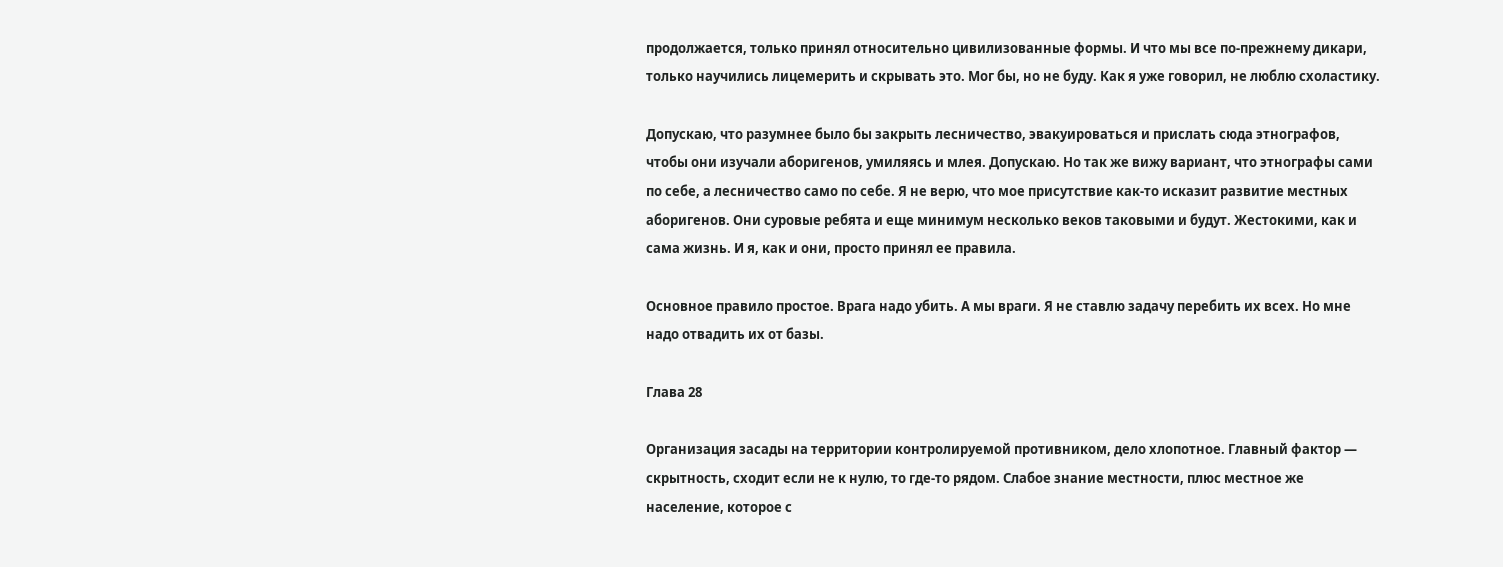продолжается, только принял относительно цивилизованные формы. И что мы все по-прежнему дикари, только научились лицемерить и скрывать это. Мог бы, но не буду. Как я уже говорил, не люблю схоластику.

Допускаю, что разумнее было бы закрыть лесничество, эвакуироваться и прислать сюда этнографов, чтобы они изучали аборигенов, умиляясь и млея. Допускаю. Но так же вижу вариант, что этнографы сами по себе, а лесничество само по себе. Я не верю, что мое присутствие как-то исказит развитие местных аборигенов. Они суровые ребята и еще минимум несколько веков таковыми и будут. Жестокими, как и сама жизнь. И я, как и они, просто принял ее правила.

Основное правило простое. Врага надо убить. А мы враги. Я не ставлю задачу перебить их всех. Но мне надо отвадить их от базы.

Глава 28

Организация засады на территории контролируемой противником, дело хлопотное. Главный фактор — скрытность, сходит если не к нулю, то где-то рядом. Слабое знание местности, плюс местное же население, которое с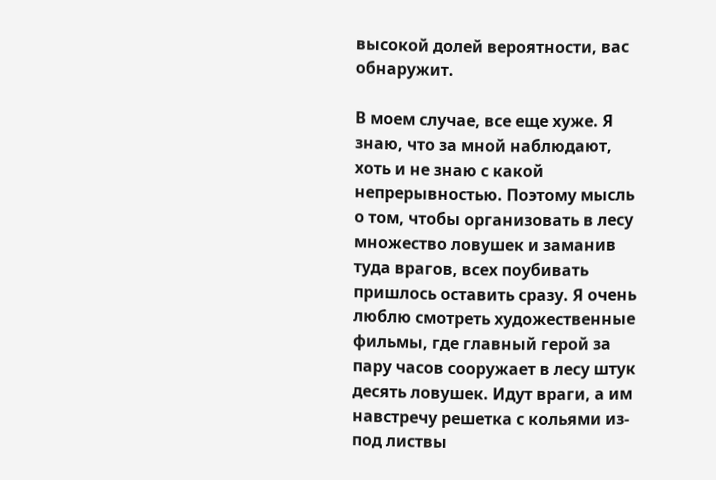высокой долей вероятности, вас обнаружит.

В моем случае, все еще хуже. Я знаю, что за мной наблюдают, хоть и не знаю с какой непрерывностью. Поэтому мысль о том, чтобы организовать в лесу множество ловушек и заманив туда врагов, всех поубивать пришлось оставить сразу. Я очень люблю смотреть художественные фильмы, где главный герой за пару часов сооружает в лесу штук десять ловушек. Идут враги, а им навстречу решетка с кольями из-под листвы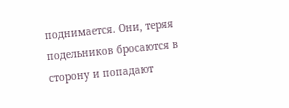поднимается. Они, теряя подельников бросаются в сторону и попадают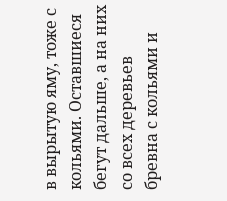в вырытую яму, тоже с кольями. Оставшиеся бегут дальше, а на них со всех деревьев бревна с кольями и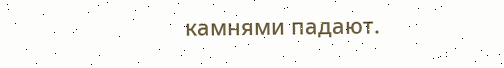камнями падают.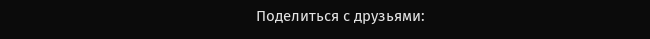Поделиться с друзьями: